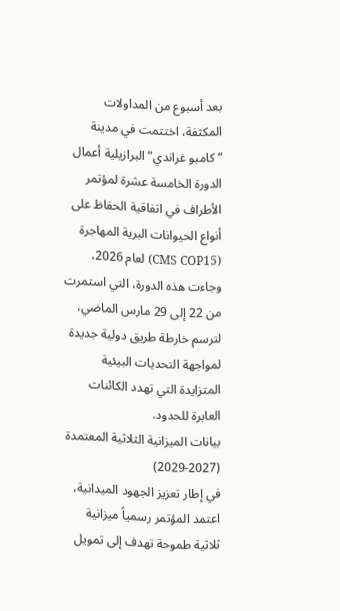بعد أسبوع من المداولات المكثفة، اختتمت في مدينة “كامبو غراندي” البرازيلية أعمال الدورة الخامسة عشرة لمؤتمر الأطراف في اتفاقية الحفاظ على أنواع الحيوانات البرية المهاجرة (CMS COP15) لعام 2026، وجاءت هذه الدورة، التي استمرت من 22 إلى 29 مارس الماضي، لترسم خارطة طريق دولية جديدة لمواجهة التحديات البيئية المتزايدة التي تهدد الكائنات العابرة للحدود.
بيانات الميزانية الثلاثية المعتمدة (2027-2029)
في إطار تعزيز الجهود الميدانية، اعتمد المؤتمر رسمياً ميزانية ثلاثية طموحة تهدف إلى تمويل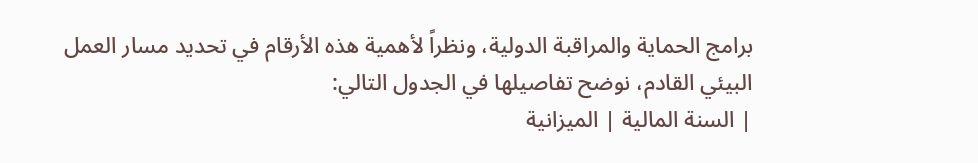برامج الحماية والمراقبة الدولية، ونظراً لأهمية هذه الأرقام في تحديد مسار العمل البيئي القادم، نوضح تفاصيلها في الجدول التالي:
| السنة المالية | الميزانية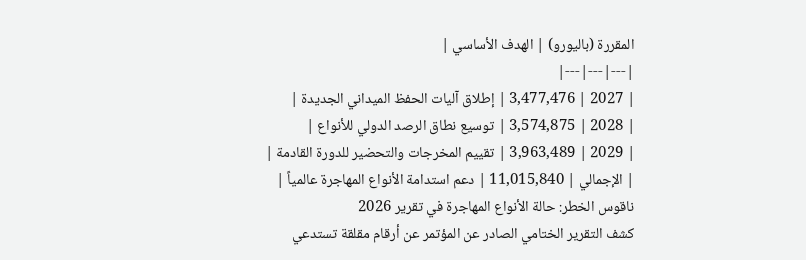المقررة (باليورو) | الهدف الأساسي |
|---|---|---|
| 2027 | 3,477,476 | إطلاق آليات الحفظ الميداني الجديدة |
| 2028 | 3,574,875 | توسيع نطاق الرصد الدولي للأنواع |
| 2029 | 3,963,489 | تقييم المخرجات والتحضير للدورة القادمة |
| الإجمالي | 11,015,840 | دعم استدامة الأنواع المهاجرة عالمياً |
ناقوس الخطر: حالة الأنواع المهاجرة في تقرير 2026
كشف التقرير الختامي الصادر عن المؤتمر عن أرقام مقلقة تستدعي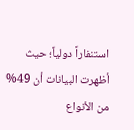استنفاراً دولياً؛ حيث أظهرت البيانات أن 49% من الأنواع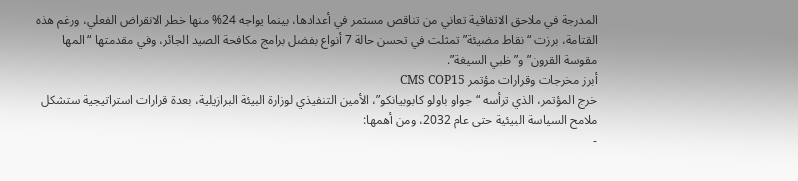المدرجة في ملاحق الاتفاقية تعاني من تناقص مستمر في أعدادها، بينما يواجه 24% منها خطر الانقراض الفعلي، ورغم هذه القتامة، برزت “نقاط مضيئة” تمثلت في تحسن حالة 7 أنواع بفضل برامج مكافحة الصيد الجائر، وفي مقدمتها “المها مقوسة القرون” و”ظبي السيغة”.
أبرز مخرجات وقرارات مؤتمر CMS COP15
خرج المؤتمر، الذي ترأسه “جواو باولو كابوبيانكو”، الأمين التنفيذي لوزارة البيئة البرازيلية، بعدة قرارات استراتيجية ستشكل ملامح السياسة البيئية حتى عام 2032، ومن أهمها:
-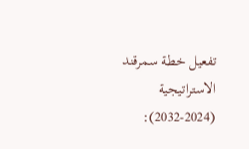تفعيل خطة سمرقند الاستراتيجية (2024-2032):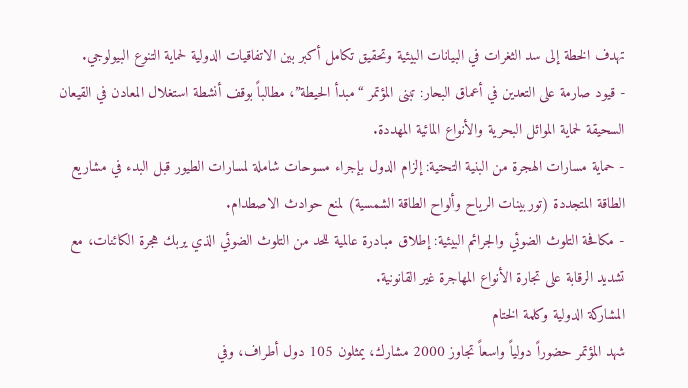تهدف الخطة إلى سد الثغرات في البيانات البيئية وتحقيق تكامل أكبر بين الاتفاقيات الدولية لحماية التنوع البيولوجي.
- قيود صارمة على التعدين في أعماق البحار: تبنى المؤتمر “مبدأ الحيطة”، مطالباً بوقف أنشطة استغلال المعادن في القيعان السحيقة لحماية الموائل البحرية والأنواع المائية المهددة.
- حماية مسارات الهجرة من البنية التحتية: إلزام الدول بإجراء مسوحات شاملة لمسارات الطيور قبل البدء في مشاريع الطاقة المتجددة (توربينات الرياح وألواح الطاقة الشمسية) لمنع حوادث الاصطدام.
- مكافحة التلوث الضوئي والجرائم البيئية: إطلاق مبادرة عالمية للحد من التلوث الضوئي الذي يربك هجرة الكائنات، مع تشديد الرقابة على تجارة الأنواع المهاجرة غير القانونية.
المشاركة الدولية وكلمة الختام
شهد المؤتمر حضوراً دولياً واسعاً تجاوز 2000 مشارك، يمثلون 105 دول أطراف، وفي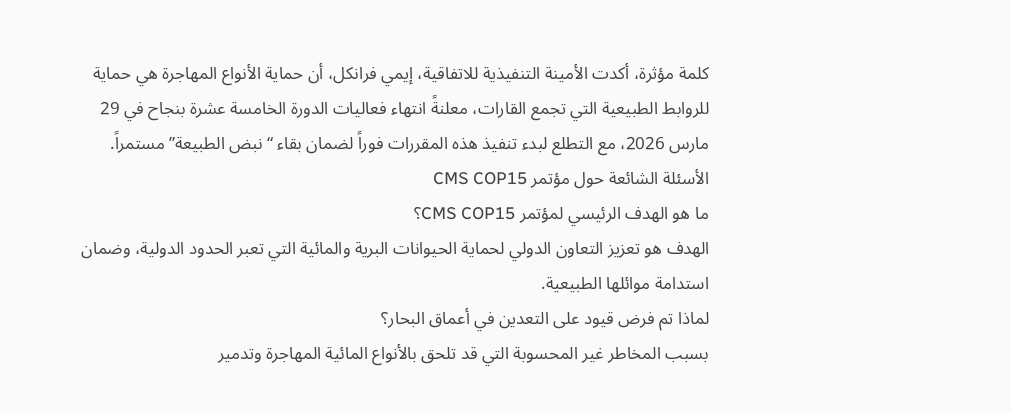كلمة مؤثرة، أكدت الأمينة التنفيذية للاتفاقية، إيمي فرانكل، أن حماية الأنواع المهاجرة هي حماية للروابط الطبيعية التي تجمع القارات، معلنةً انتهاء فعاليات الدورة الخامسة عشرة بنجاح في 29 مارس 2026، مع التطلع لبدء تنفيذ هذه المقررات فوراً لضمان بقاء “نبض الطبيعة” مستمراً.
الأسئلة الشائعة حول مؤتمر CMS COP15
ما هو الهدف الرئيسي لمؤتمر CMS COP15؟
الهدف هو تعزيز التعاون الدولي لحماية الحيوانات البرية والمائية التي تعبر الحدود الدولية، وضمان استدامة موائلها الطبيعية.
لماذا تم فرض قيود على التعدين في أعماق البحار؟
بسبب المخاطر غير المحسوبة التي قد تلحق بالأنواع المائية المهاجرة وتدمير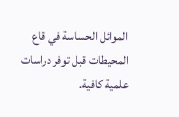الموائل الحساسة في قاع المحيطات قبل توفر دراسات علمية كافية.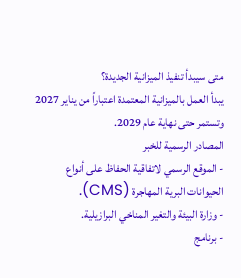متى سيبدأ تنفيذ الميزانية الجديدة؟
يبدأ العمل بالميزانية المعتمدة اعتباراً من يناير 2027 وتستمر حتى نهاية عام 2029.
المصادر الرسمية للخبر
- الموقع الرسمي لاتفاقية الحفاظ على أنواع الحيوانات البرية المهاجرة (CMS).
- وزارة البيئة والتغير المناخي البرازيلية.
- برنامج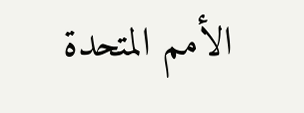الأمم المتحدة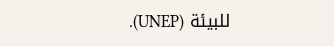للبيئة (UNEP).